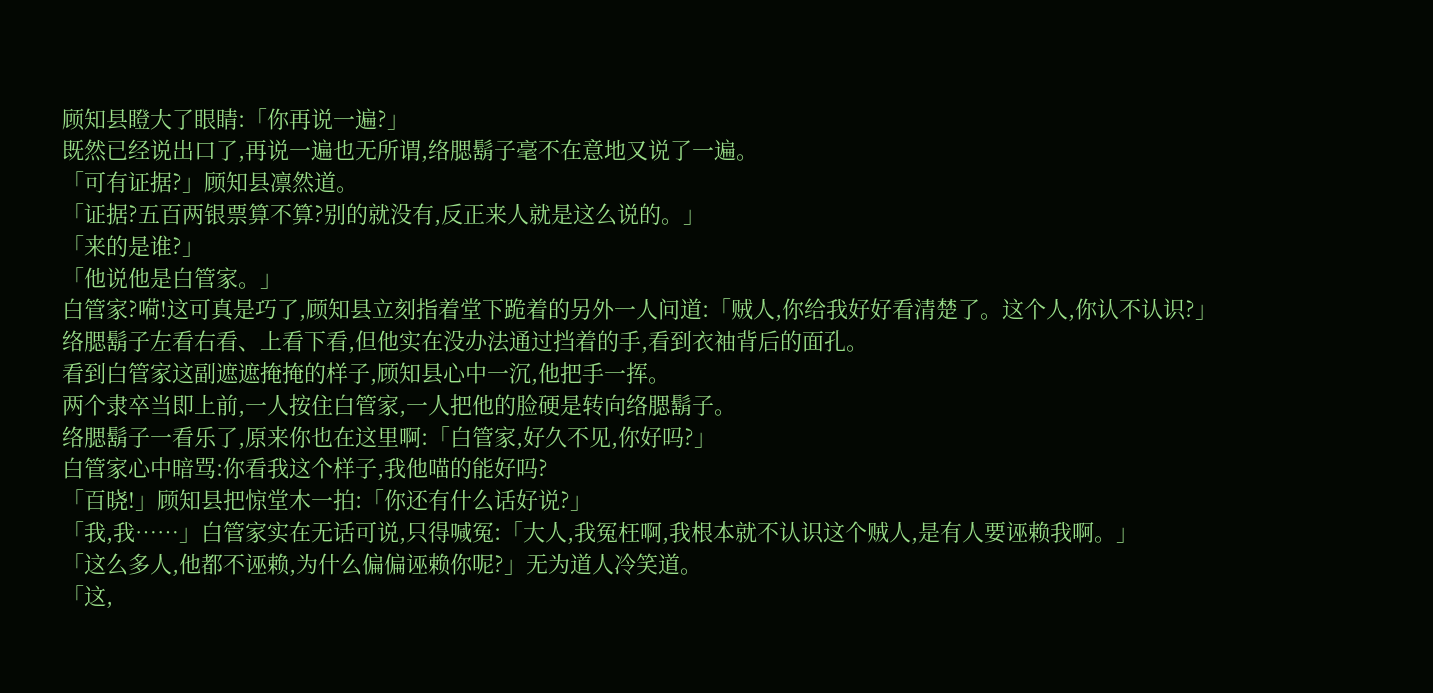顾知县瞪大了眼睛:「你再说一遍?」
既然已经说出口了,再说一遍也无所谓,络腮鬍子毫不在意地又说了一遍。
「可有证据?」顾知县凛然道。
「证据?五百两银票算不算?别的就没有,反正来人就是这么说的。」
「来的是谁?」
「他说他是白管家。」
白管家?嗬!这可真是巧了,顾知县立刻指着堂下跪着的另外一人问道:「贼人,你给我好好看清楚了。这个人,你认不认识?」
络腮鬍子左看右看、上看下看,但他实在没办法通过挡着的手,看到衣袖背后的面孔。
看到白管家这副遮遮掩掩的样子,顾知县心中一沉,他把手一挥。
两个隶卒当即上前,一人按住白管家,一人把他的脸硬是转向络腮鬍子。
络腮鬍子一看乐了,原来你也在这里啊:「白管家,好久不见,你好吗?」
白管家心中暗骂:你看我这个样子,我他喵的能好吗?
「百晓!」顾知县把惊堂木一拍:「你还有什么话好说?」
「我,我……」白管家实在无话可说,只得喊冤:「大人,我冤枉啊,我根本就不认识这个贼人,是有人要诬赖我啊。」
「这么多人,他都不诬赖,为什么偏偏诬赖你呢?」无为道人冷笑道。
「这,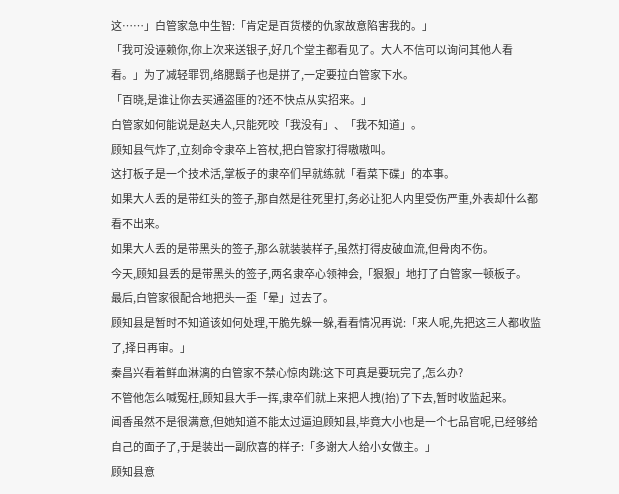这……」白管家急中生智:「肯定是百货楼的仇家故意陷害我的。」
「我可没诬赖你,你上次来送银子,好几个堂主都看见了。大人不信可以询问其他人看看。」为了减轻罪罚,络腮鬍子也是拼了,一定要拉白管家下水。
「百晓,是谁让你去买通盗匪的?还不快点从实招来。」
白管家如何能说是赵夫人,只能死咬「我没有」、「我不知道」。
顾知县气炸了,立刻命令隶卒上笞杖,把白管家打得嗷嗷叫。
这打板子是一个技术活,掌板子的隶卒们早就练就「看菜下碟」的本事。
如果大人丢的是带红头的签子,那自然是往死里打,务必让犯人内里受伤严重,外表却什么都看不出来。
如果大人丢的是带黑头的签子,那么就装装样子,虽然打得皮破血流,但骨肉不伤。
今天,顾知县丢的是带黑头的签子,两名隶卒心领神会,「狠狠」地打了白管家一顿板子。
最后,白管家很配合地把头一歪「晕」过去了。
顾知县是暂时不知道该如何处理,干脆先躲一躲,看看情况再说:「来人呢,先把这三人都收监了,择日再审。」
秦昌兴看着鲜血淋漓的白管家不禁心惊肉跳:这下可真是要玩完了,怎么办?
不管他怎么喊冤枉,顾知县大手一挥,隶卒们就上来把人拽(抬)了下去,暂时收监起来。
闻香虽然不是很满意,但她知道不能太过逼迫顾知县,毕竟大小也是一个七品官呢,已经够给自己的面子了,于是装出一副欣喜的样子:「多谢大人给小女做主。」
顾知县意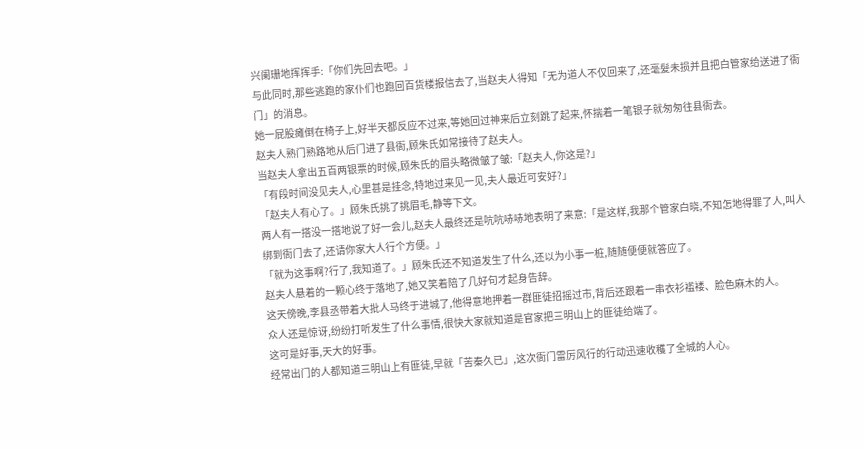兴阑珊地挥挥手:「你们先回去吧。」
与此同时,那些逃跑的家仆们也跑回百货楼报信去了,当赵夫人得知「无为道人不仅回来了,还毫髮未损并且把白管家给送进了衙门」的消息。
她一屁股瘫倒在椅子上,好半天都反应不过来,等她回过神来后立刻跳了起来,怀揣着一笔银子就匆匆往县衙去。
赵夫人熟门熟路地从后门进了县衙,顾朱氏如常接待了赵夫人。
当赵夫人拿出五百两银票的时候,顾朱氏的眉头略微皱了皱:「赵夫人,你这是?」
「有段时间没见夫人,心里甚是挂念,特地过来见一见,夫人最近可安好?」
「赵夫人有心了。」顾朱氏挑了挑眉毛,静等下文。
两人有一搭没一搭地说了好一会儿,赵夫人最终还是吭吭哧哧地表明了来意:「是这样,我那个管家白晓,不知怎地得罪了人,叫人绑到衙门去了,还请你家大人行个方便。」
「就为这事啊?行了,我知道了。」顾朱氏还不知道发生了什么,还以为小事一桩,随随便便就答应了。
赵夫人悬着的一颗心终于落地了,她又笑着陪了几好句才起身告辞。
这天傍晚,李县丞带着大批人马终于进城了,他得意地押着一群匪徒招摇过市,背后还跟着一串衣衫褴褛、脸色麻木的人。
众人还是惊讶,纷纷打听发生了什么事情,很快大家就知道是官家把三明山上的匪徒给端了。
这可是好事,天大的好事。
经常出门的人都知道三明山上有匪徒,早就「苦秦久已」,这次衙门雷厉风行的行动迅速收穫了全城的人心。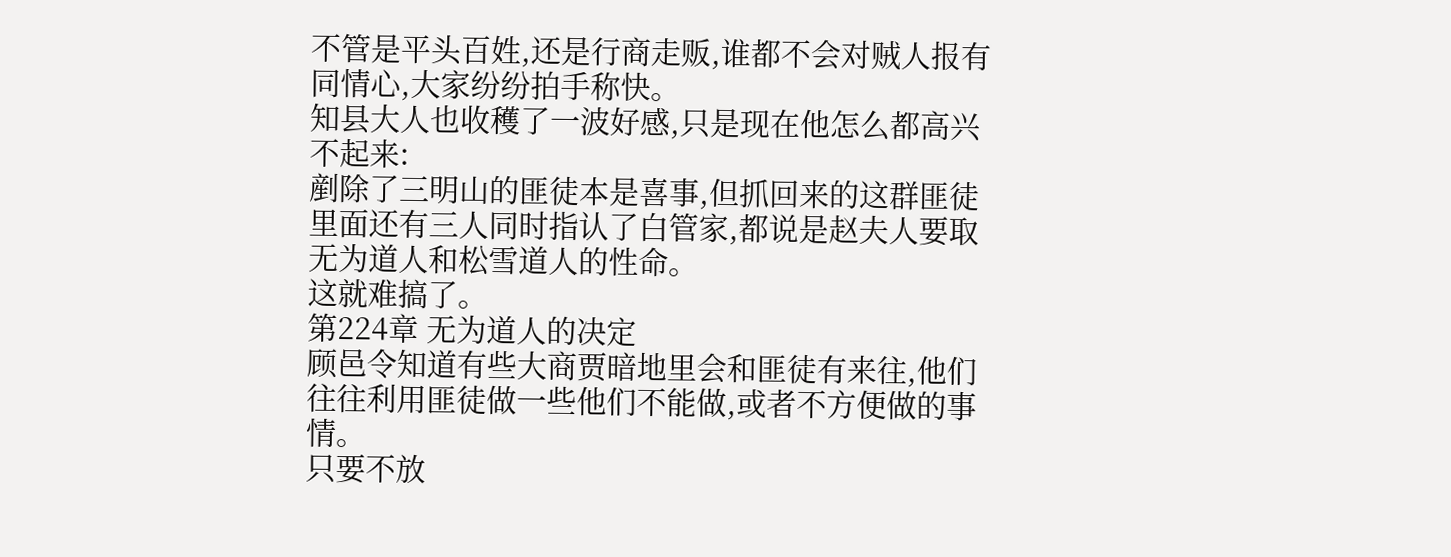不管是平头百姓,还是行商走贩,谁都不会对贼人报有同情心,大家纷纷拍手称快。
知县大人也收穫了一波好感,只是现在他怎么都高兴不起来:
剷除了三明山的匪徒本是喜事,但抓回来的这群匪徒里面还有三人同时指认了白管家,都说是赵夫人要取无为道人和松雪道人的性命。
这就难搞了。
第224章 无为道人的决定
顾邑令知道有些大商贾暗地里会和匪徒有来往,他们往往利用匪徒做一些他们不能做,或者不方便做的事情。
只要不放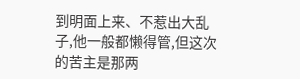到明面上来、不惹出大乱子,他一般都懒得管,但这次的苦主是那两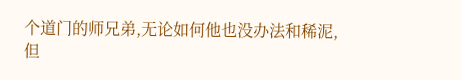个道门的师兄弟,无论如何他也没办法和稀泥,但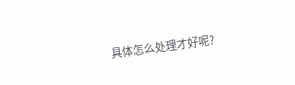具体怎么处理才好呢?